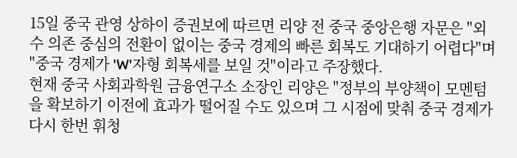15일 중국 관영 상하이 증권보에 따르면 리양 전 중국 중앙은행 자문은 "외수 의존 중심의 전환이 없이는 중국 경제의 빠른 회복도 기대하기 어렵다"며 "중국 경제가 'W'자형 회복세를 보일 것"이라고 주장했다.
현재 중국 사회과학원 금융연구소 소장인 리양은 "정부의 부양책이 모멘텀을 확보하기 이전에 효과가 떨어질 수도 있으며 그 시점에 맞춰 중국 경제가 다시 한번 휘청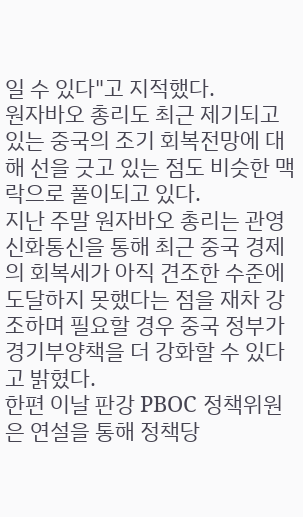일 수 있다"고 지적했다.
원자바오 총리도 최근 제기되고 있는 중국의 조기 회복전망에 대해 선을 긋고 있는 점도 비슷한 맥락으로 풀이되고 있다.
지난 주말 원자바오 총리는 관영 신화통신을 통해 최근 중국 경제의 회복세가 아직 견조한 수준에 도달하지 못했다는 점을 재차 강조하며 필요할 경우 중국 정부가 경기부양책을 더 강화할 수 있다고 밝혔다.
한편 이날 판강 PBOC 정책위원은 연설을 통해 정책당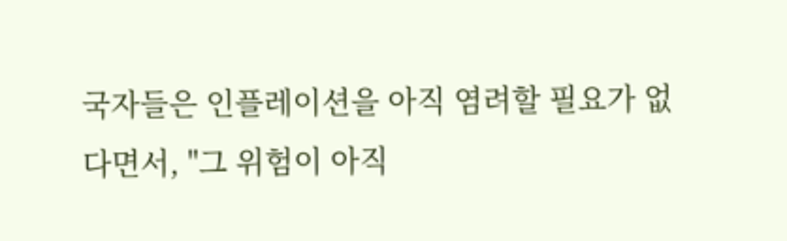국자들은 인플레이션을 아직 염려할 필요가 없다면서, "그 위험이 아직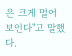은 크게 멀어 보인다"고 말했다.